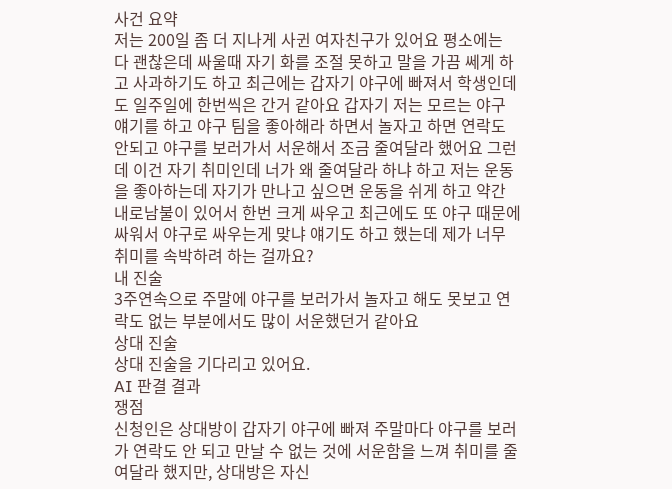사건 요약
저는 200일 좀 더 지나게 사귄 여자친구가 있어요 평소에는 다 괜찮은데 싸울때 자기 화를 조절 못하고 말을 가끔 쎄게 하고 사과하기도 하고 최근에는 갑자기 야구에 빠져서 학생인데도 일주일에 한번씩은 간거 같아요 갑자기 저는 모르는 야구 얘기를 하고 야구 팀을 좋아해라 하면서 놀자고 하면 연락도 안되고 야구를 보러가서 서운해서 조금 줄여달라 했어요 그런데 이건 자기 취미인데 너가 왜 줄여달라 하냐 하고 저는 운동을 좋아하는데 자기가 만나고 싶으면 운동을 쉬게 하고 약간 내로남불이 있어서 한번 크게 싸우고 최근에도 또 야구 때문에 싸워서 야구로 싸우는게 맞냐 얘기도 하고 했는데 제가 너무 취미를 속박하려 하는 걸까요?
내 진술
3주연속으로 주말에 야구를 보러가서 놀자고 해도 못보고 연락도 없는 부분에서도 많이 서운했던거 같아요
상대 진술
상대 진술을 기다리고 있어요.
AI 판결 결과
쟁점
신청인은 상대방이 갑자기 야구에 빠져 주말마다 야구를 보러 가 연락도 안 되고 만날 수 없는 것에 서운함을 느껴 취미를 줄여달라 했지만, 상대방은 자신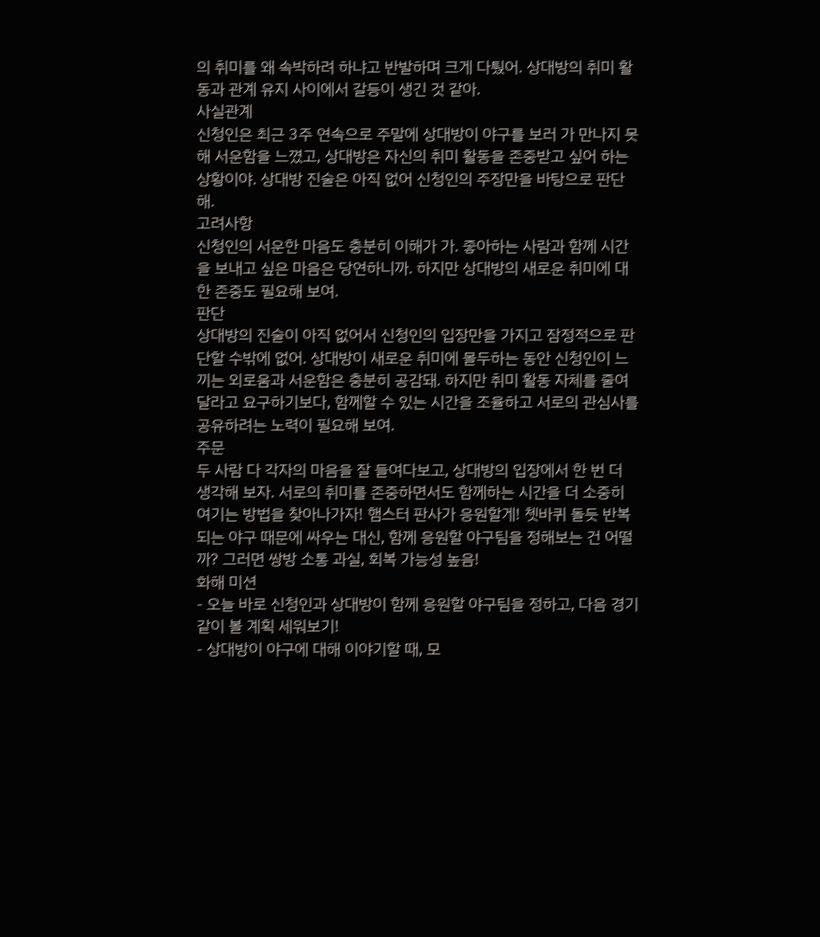의 취미를 왜 속박하려 하냐고 반발하며 크게 다퉜어. 상대방의 취미 활동과 관계 유지 사이에서 갈등이 생긴 것 같아.
사실관계
신청인은 최근 3주 연속으로 주말에 상대방이 야구를 보러 가 만나지 못해 서운함을 느꼈고, 상대방은 자신의 취미 활동을 존중받고 싶어 하는 상황이야. 상대방 진술은 아직 없어 신청인의 주장만을 바탕으로 판단해.
고려사항
신청인의 서운한 마음도 충분히 이해가 가. 좋아하는 사람과 함께 시간을 보내고 싶은 마음은 당연하니까. 하지만 상대방의 새로운 취미에 대한 존중도 필요해 보여.
판단
상대방의 진술이 아직 없어서 신청인의 입장만을 가지고 잠정적으로 판단할 수밖에 없어. 상대방이 새로운 취미에 몰두하는 동안 신청인이 느끼는 외로움과 서운함은 충분히 공감돼. 하지만 취미 활동 자체를 줄여달라고 요구하기보다, 함께할 수 있는 시간을 조율하고 서로의 관심사를 공유하려는 노력이 필요해 보여.
주문
두 사람 다 각자의 마음을 잘 들여다보고, 상대방의 입장에서 한 번 더 생각해 보자. 서로의 취미를 존중하면서도 함께하는 시간을 더 소중히 여기는 방법을 찾아나가자! 햄스터 판사가 응원할게! 쳇바퀴 돌듯 반복되는 야구 때문에 싸우는 대신, 함께 응원할 야구팀을 정해보는 건 어떨까? 그러면 쌍방 소통 과실, 회복 가능성 높음!
화해 미션
- 오늘 바로 신청인과 상대방이 함께 응원할 야구팀을 정하고, 다음 경기 같이 볼 계획 세워보기!
- 상대방이 야구에 대해 이야기할 때, 모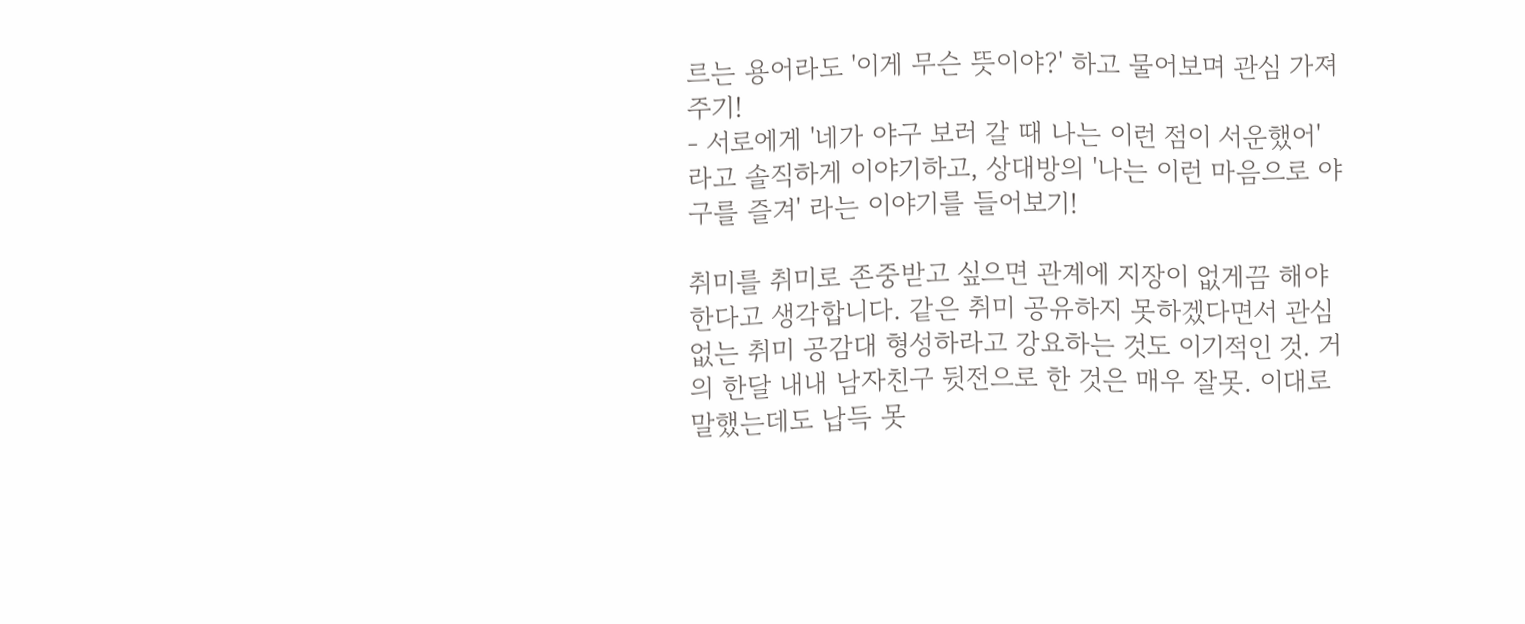르는 용어라도 '이게 무슨 뜻이야?' 하고 물어보며 관심 가져주기!
- 서로에게 '네가 야구 보러 갈 때 나는 이런 점이 서운했어' 라고 솔직하게 이야기하고, 상대방의 '나는 이런 마음으로 야구를 즐겨' 라는 이야기를 들어보기!

취미를 취미로 존중받고 싶으면 관계에 지장이 없게끔 해야한다고 생각합니다. 같은 취미 공유하지 못하겠다면서 관심없는 취미 공감대 형성하라고 강요하는 것도 이기적인 것. 거의 한달 내내 남자친구 뒷전으로 한 것은 매우 잘못. 이대로 말했는데도 납득 못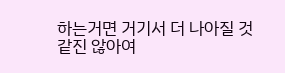하는거면 거기서 더 나아질 것 같진 않아여